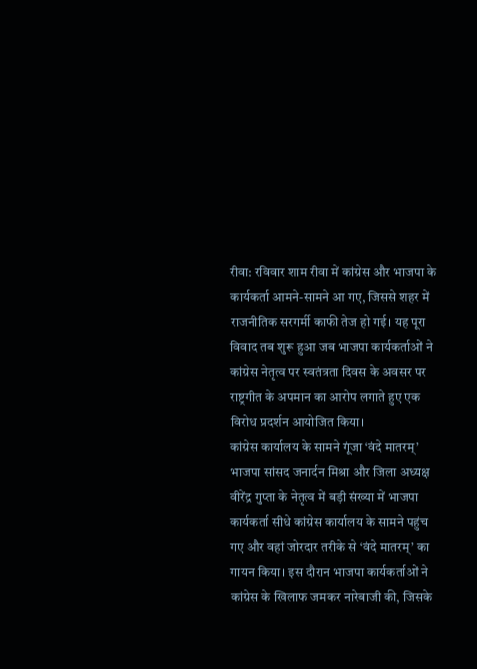रीवा: रविवार शाम रीवा में कांग्रेस और भाजपा के कार्यकर्ता आमने-सामने आ गए, जिससे शहर में राजनीतिक सरगर्मी काफी तेज हो गई। यह पूरा विवाद तब शुरू हुआ जब भाजपा कार्यकर्ताओं ने कांग्रेस नेतृत्व पर स्वतंत्रता दिवस के अवसर पर राष्ट्रगीत के अपमान का आरोप लगाते हुए एक विरोध प्रदर्शन आयोजित किया।
कांग्रेस कार्यालय के सामने गूंजा ‘वंदे मातरम्’
भाजपा सांसद जनार्दन मिश्रा और जिला अध्यक्ष वीरेंद्र गुप्ता के नेतृत्व में बड़ी संख्या में भाजपा कार्यकर्ता सीधे कांग्रेस कार्यालय के सामने पहुंच गए और वहां जोरदार तरीके से ‘वंदे मातरम्’ का गायन किया। इस दौरान भाजपा कार्यकर्ताओं ने कांग्रेस के खिलाफ जमकर नारेबाजी की, जिसके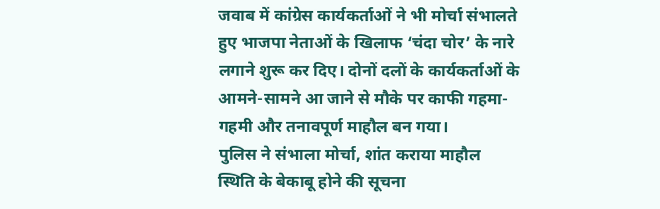जवाब में कांग्रेस कार्यकर्ताओं ने भी मोर्चा संभालते हुए भाजपा नेताओं के खिलाफ ‘चंदा चोर’ के नारे लगाने शुरू कर दिए। दोनों दलों के कार्यकर्ताओं के आमने-सामने आ जाने से मौके पर काफी गहमा-गहमी और तनावपूर्ण माहौल बन गया।
पुलिस ने संभाला मोर्चा, शांत कराया माहौल
स्थिति के बेकाबू होने की सूचना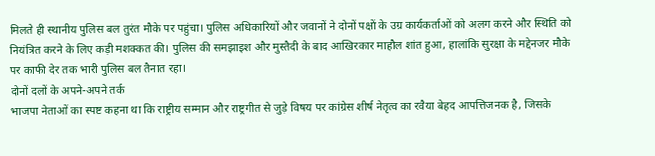मिलते ही स्थानीय पुलिस बल तुरंत मौके पर पहुंचा। पुलिस अधिकारियों और जवानों ने दोनों पक्षों के उग्र कार्यकर्ताओं को अलग करने और स्थिति को नियंत्रित करने के लिए कड़ी मशक्कत की। पुलिस की समझाइश और मुस्तैदी के बाद आखिरकार माहौल शांत हुआ, हालांकि सुरक्षा के मद्देनजर मौके पर काफी देर तक भारी पुलिस बल तैनात रहा।
दोनों दलों के अपने-अपने तर्क
भाजपा नेताओं का स्पष्ट कहना था कि राष्ट्रीय सम्मान और राष्ट्रगीत से जुड़े विषय पर कांग्रेस शीर्ष नेतृत्व का रवैया बेहद आपत्तिजनक है, जिसके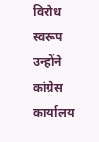विरोध स्वरूप उन्होंने कांग्रेस कार्यालय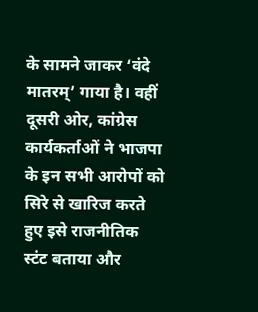के सामने जाकर ‘वंदे मातरम्’ गाया है। वहीं दूसरी ओर, कांग्रेस कार्यकर्ताओं ने भाजपा के इन सभी आरोपों को सिरे से खारिज करते हुए इसे राजनीतिक स्टंट बताया और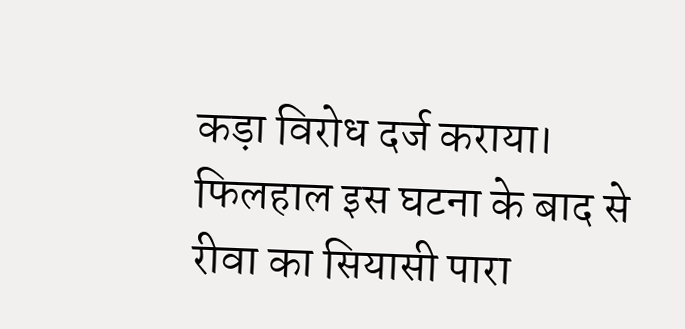कड़ा विरोध दर्ज कराया। फिलहाल इस घटना के बाद से रीवा का सियासी पारा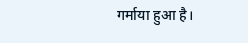गर्माया हुआ है।